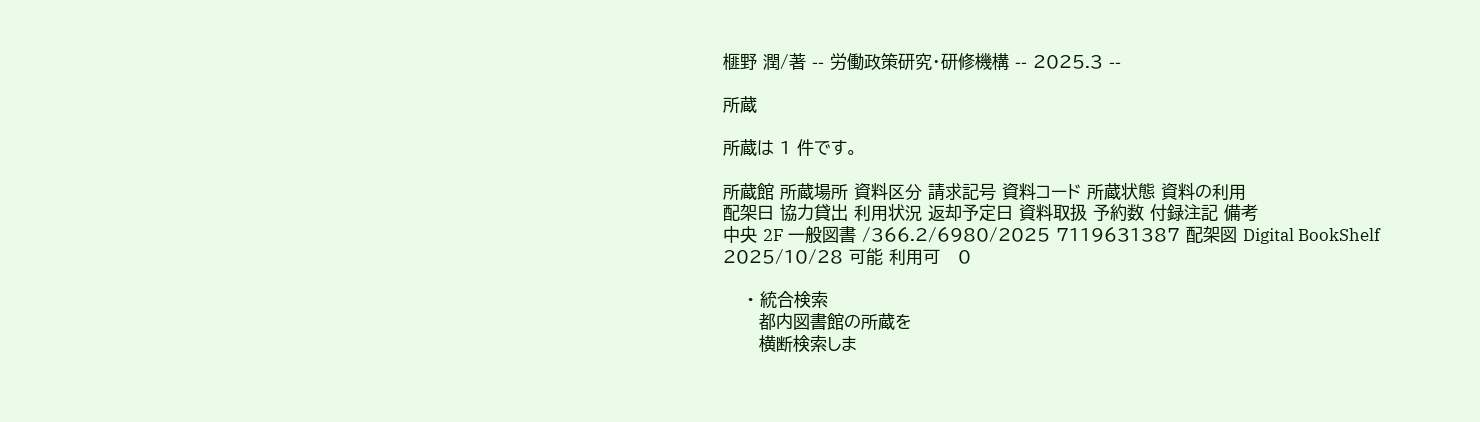榧野 潤/著 -- 労働政策研究・研修機構 -- 2025.3 --

所蔵

所蔵は 1 件です。

所蔵館 所蔵場所 資料区分 請求記号 資料コード 所蔵状態 資料の利用
配架日 協力貸出 利用状況 返却予定日 資料取扱 予約数 付録注記 備考
中央 2F 一般図書 /366.2/6980/2025 7119631387 配架図 Digital BookShelf
2025/10/28 可能 利用可   0

    • 統合検索
      都内図書館の所蔵を
      横断検索しま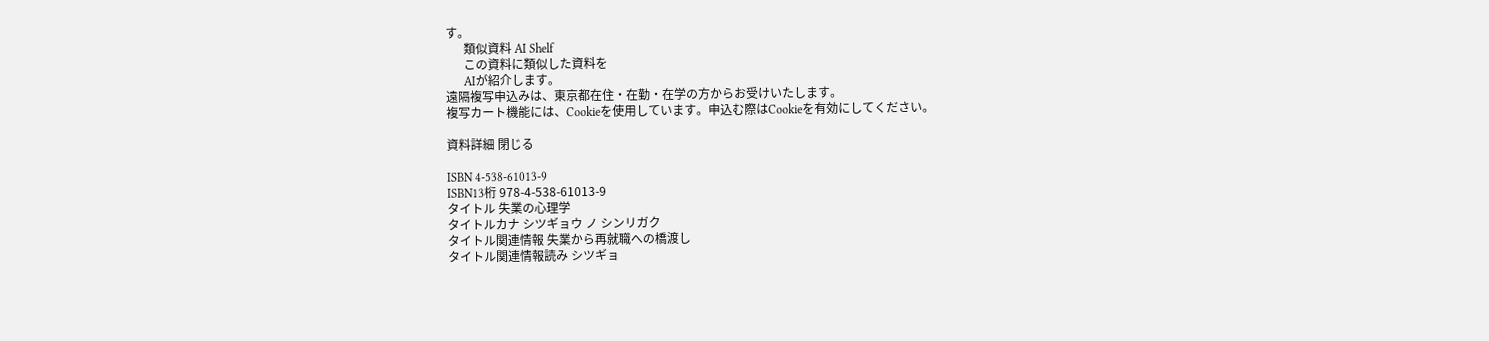す。
      類似資料 AI Shelf
      この資料に類似した資料を
      AIが紹介します。
遠隔複写申込みは、東京都在住・在勤・在学の方からお受けいたします。
複写カート機能には、Cookieを使用しています。申込む際はCookieを有効にしてください。

資料詳細 閉じる

ISBN 4-538-61013-9
ISBN13桁 978-4-538-61013-9
タイトル 失業の心理学
タイトルカナ シツギョウ ノ シンリガク
タイトル関連情報 失業から再就職への橋渡し
タイトル関連情報読み シツギョ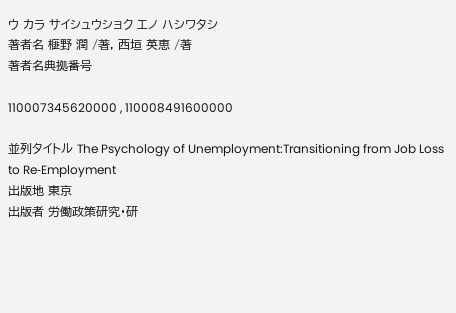ウ カラ サイシュウショク エノ ハシワタシ
著者名 榧野 潤 /著, 西垣 英恵 /著
著者名典拠番号

110007345620000 , 110008491600000

並列タイトル The Psychology of Unemployment:Transitioning from Job Loss to Re‐Employment
出版地 東京
出版者 労働政策研究・研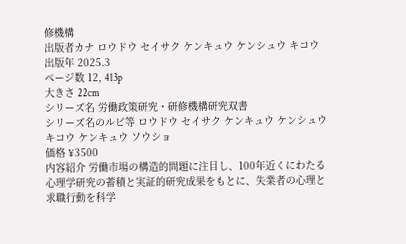修機構
出版者カナ ロウドウ セイサク ケンキュウ ケンシュウ キコウ
出版年 2025.3
ページ数 12, 413p
大きさ 22cm
シリーズ名 労働政策研究・研修機構研究双書
シリーズ名のルビ等 ロウドウ セイサク ケンキュウ ケンシュウ キコウ ケンキュウ ソウショ
価格 ¥3500
内容紹介 労働市場の構造的問題に注目し、100年近くにわたる心理学研究の蓄積と実証的研究成果をもとに、失業者の心理と求職行動を科学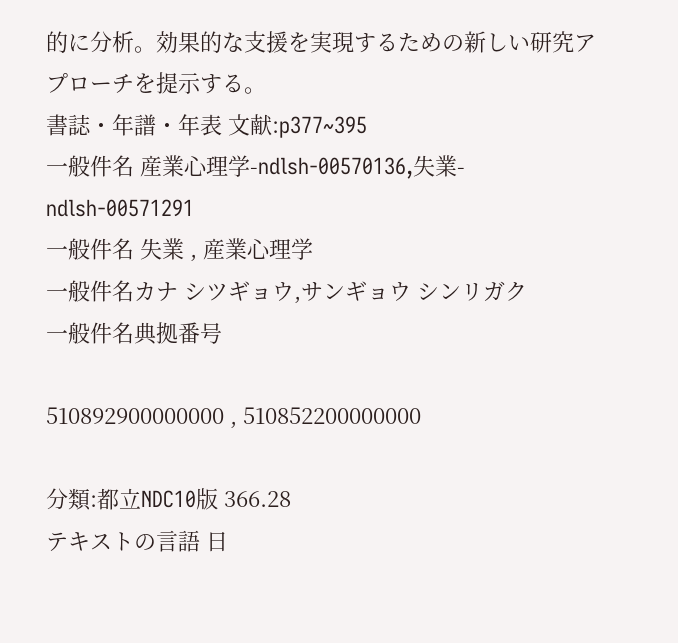的に分析。効果的な支援を実現するための新しい研究アプローチを提示する。
書誌・年譜・年表 文献:p377~395
一般件名 産業心理学-ndlsh-00570136,失業-ndlsh-00571291
一般件名 失業 , 産業心理学
一般件名カナ シツギョウ,サンギョウ シンリガク
一般件名典拠番号

510892900000000 , 510852200000000

分類:都立NDC10版 366.28
テキストの言語 日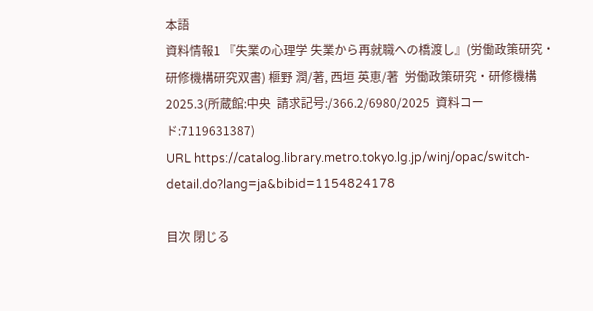本語
資料情報1 『失業の心理学 失業から再就職への橋渡し』(労働政策研究・研修機構研究双書) 榧野 潤/著, 西垣 英恵/著  労働政策研究・研修機構 2025.3(所蔵館:中央  請求記号:/366.2/6980/2025  資料コード:7119631387)
URL https://catalog.library.metro.tokyo.lg.jp/winj/opac/switch-detail.do?lang=ja&bibid=1154824178

目次 閉じる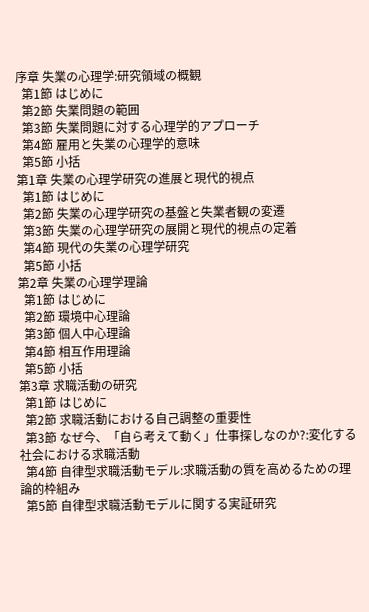序章 失業の心理学:研究領域の概観
  第1節 はじめに
  第2節 失業問題の範囲
  第3節 失業問題に対する心理学的アプローチ
  第4節 雇用と失業の心理学的意味
  第5節 小括
第1章 失業の心理学研究の進展と現代的視点
  第1節 はじめに
  第2節 失業の心理学研究の基盤と失業者観の変遷
  第3節 失業の心理学研究の展開と現代的視点の定着
  第4節 現代の失業の心理学研究
  第5節 小括
第2章 失業の心理学理論
  第1節 はじめに
  第2節 環境中心理論
  第3節 個人中心理論
  第4節 相互作用理論
  第5節 小括
第3章 求職活動の研究
  第1節 はじめに
  第2節 求職活動における自己調整の重要性
  第3節 なぜ今、「自ら考えて動く」仕事探しなのか?:変化する社会における求職活動
  第4節 自律型求職活動モデル:求職活動の質を高めるための理論的枠組み
  第5節 自律型求職活動モデルに関する実証研究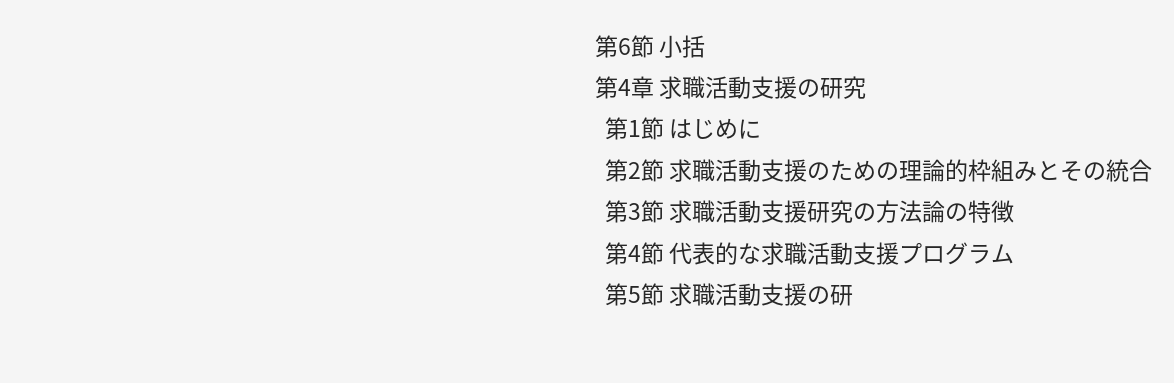第6節 小括
第4章 求職活動支援の研究
  第1節 はじめに
  第2節 求職活動支援のための理論的枠組みとその統合
  第3節 求職活動支援研究の方法論の特徴
  第4節 代表的な求職活動支援プログラム
  第5節 求職活動支援の研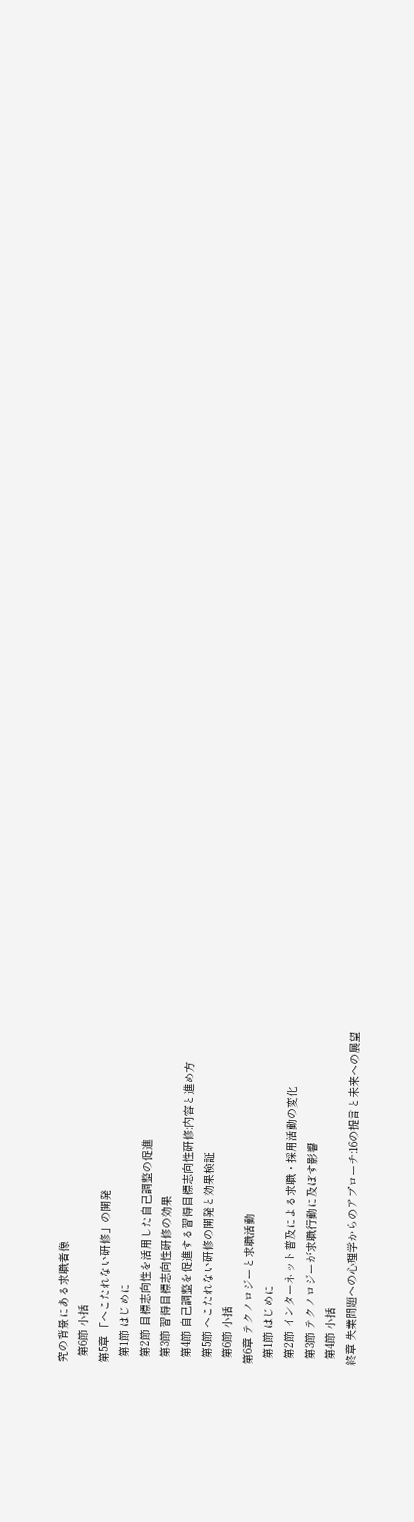究の背景にある求職者像
  第6節 小括
第5章 「へこたれない研修」の開発
  第1節 はじめに
  第2節 目標志向性を活用した自己調整の促進
  第3節 習得目標志向性研修の効果
  第4節 自己調整を促進する習得目標志向性研修:内容と進め方
  第5節 へこたれない研修の開発と効果検証
  第6節 小括
第6章 テクノロジーと求職活動
  第1節 はじめに
  第2節 インターネット普及による求職・採用活動の変化
  第3節 テクノロジーが求職行動に及ぼす影響
  第4節 小括
終章 失業問題への心理学からのアプローチ:16の提言と未来への展望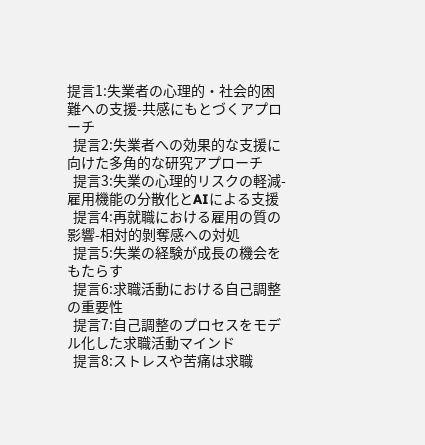提言1:失業者の心理的・社会的困難への支援-共感にもとづくアプローチ
  提言2:失業者への効果的な支援に向けた多角的な研究アプローチ
  提言3:失業の心理的リスクの軽減-雇用機能の分散化とAIによる支援
  提言4:再就職における雇用の質の影響-相対的剝奪感への対処
  提言5:失業の経験が成長の機会をもたらす
  提言6:求職活動における自己調整の重要性
  提言7:自己調整のプロセスをモデル化した求職活動マインド
  提言8:ストレスや苦痛は求職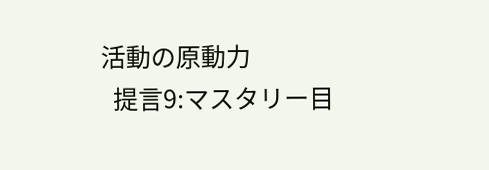活動の原動力
  提言9:マスタリー目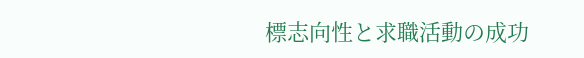標志向性と求職活動の成功